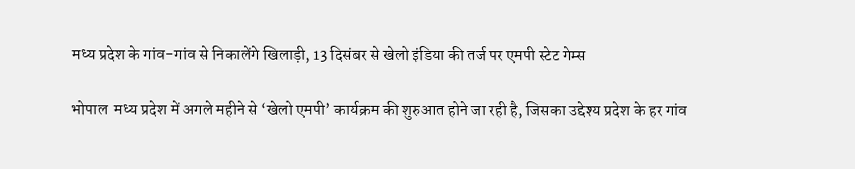मध्य प्रदेश के गांव-गांव से निकालेंगे खिलाड़ी, 13 दिसंबर से खेलो इंडिया की तर्ज पर एमपी स्टेट गेम्स

भोपाल  मध्य प्रदेश में अगले महीने से ‘खेलो एमपी’ कार्यक्रम की शुरुआत होने जा रही है, जिसका उद्देश्य प्रदेश के हर गांव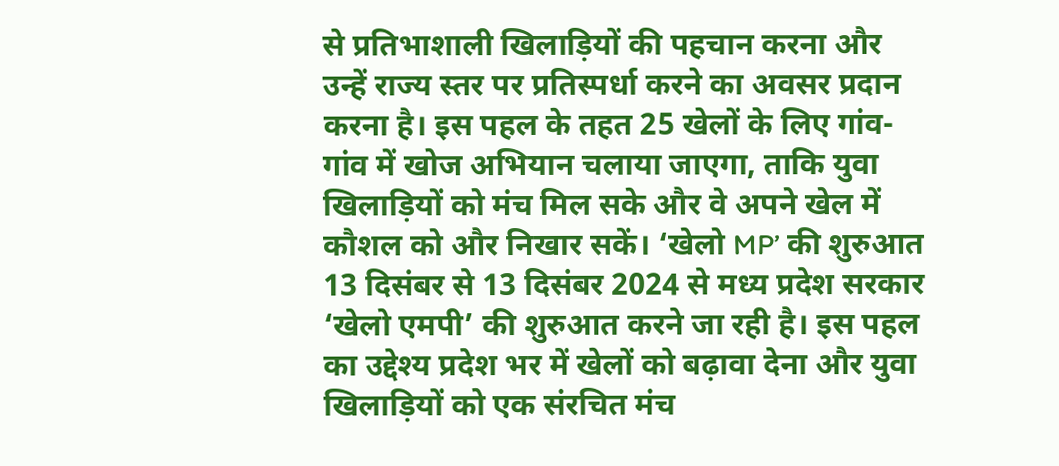से प्रतिभाशाली खिलाड़ियों की पहचान करना और उन्हें राज्य स्तर पर प्रतिस्पर्धा करने का अवसर प्रदान करना है। इस पहल के तहत 25 खेलों के लिए गांव-गांव में खोज अभियान चलाया जाएगा, ताकि युवा खिलाड़ियों को मंच मिल सके और वे अपने खेल में कौशल को और निखार सकें। ‘खेलो MP’ की शुरुआत 13 दिसंबर से 13 दिसंबर 2024 से मध्य प्रदेश सरकार ‘खेलो एमपी’ की शुरुआत करने जा रही है। इस पहल का उद्देश्य प्रदेश भर में खेलों को बढ़ावा देना और युवा खिलाड़ियों को एक संरचित मंच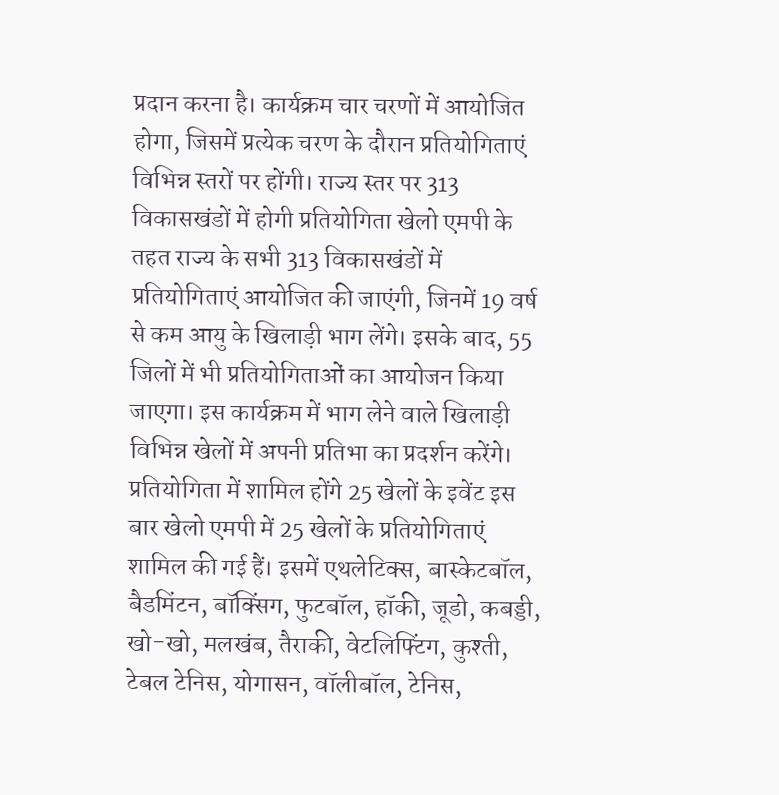प्रदान करना है। कार्यक्रम चार चरणों में आयोजित होगा, जिसमें प्रत्येक चरण के दौरान प्रतियोगिताएं विभिन्न स्तरों पर होंगी। राज्य स्तर पर 313 विकासखंडों में होगी प्रतियोगिता खेलो एमपी के तहत राज्य के सभी 313 विकासखंडों में प्रतियोगिताएं आयोजित की जाएंगी, जिनमें 19 वर्ष से कम आयु के खिलाड़ी भाग लेंगे। इसके बाद, 55 जिलों में भी प्रतियोगिताओं का आयोजन किया जाएगा। इस कार्यक्रम में भाग लेने वाले खिलाड़ी विभिन्न खेलों में अपनी प्रतिभा का प्रदर्शन करेंगे।  प्रतियोगिता में शामिल होंगे 25 खेलों के इवेंट इस बार खेलो एमपी में 25 खेलों के प्रतियोगिताएं शामिल की गई हैं। इसमें एथलेटिक्स, बास्केटबॉल, बैडमिंटन, बॉक्सिंग, फुटबॉल, हॉकी, जूडो, कबड्डी, खो-खो, मलखंब, तैराकी, वेटलिफ्टिंग, कुश्ती, टेबल टेनिस, योगासन, वॉलीबॉल, टेनिस,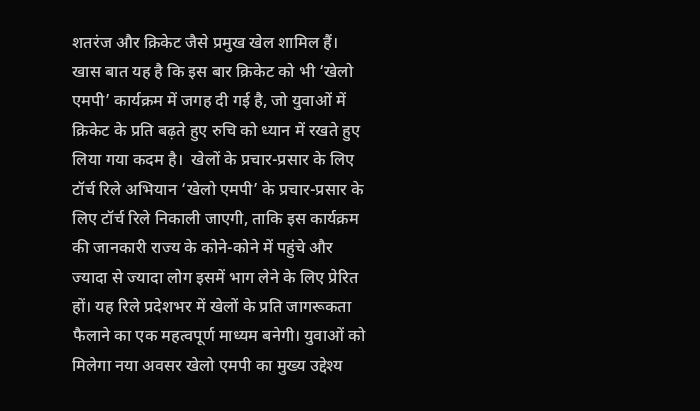शतरंज और क्रिकेट जैसे प्रमुख खेल शामिल हैं। खास बात यह है कि इस बार क्रिकेट को भी ‘खेलो एमपी’ कार्यक्रम में जगह दी गई है, जो युवाओं में क्रिकेट के प्रति बढ़ते हुए रुचि को ध्यान में रखते हुए लिया गया कदम है।  खेलों के प्रचार-प्रसार के लिए टॉर्च रिले अभियान ‘खेलो एमपी’ के प्रचार-प्रसार के लिए टॉर्च रिले निकाली जाएगी, ताकि इस कार्यक्रम की जानकारी राज्य के कोने-कोने में पहुंचे और ज्यादा से ज्यादा लोग इसमें भाग लेने के लिए प्रेरित हों। यह रिले प्रदेशभर में खेलों के प्रति जागरूकता फैलाने का एक महत्वपूर्ण माध्यम बनेगी। युवाओं को मिलेगा नया अवसर खेलो एमपी का मुख्य उद्देश्य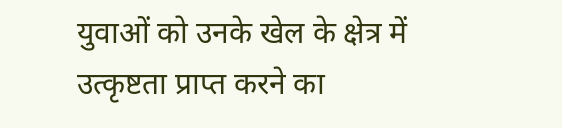युवाओं को उनके खेल के क्षेत्र में उत्कृष्टता प्राप्त करने का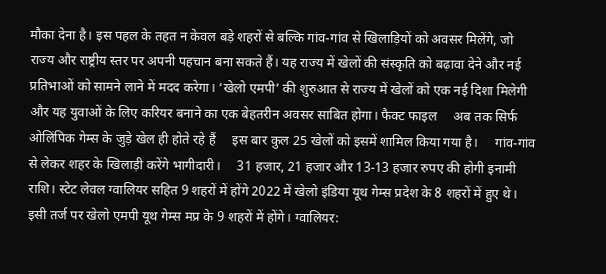मौका देना है। इस पहल के तहत न केवल बड़े शहरों से बल्कि गांव-गांव से खिलाड़ियों को अवसर मिलेंगे, जो राज्य और राष्ट्रीय स्तर पर अपनी पहचान बना सकते हैं। यह राज्य में खेलों की संस्कृति को बढ़ावा देने और नई प्रतिभाओं को सामने लाने में मदद करेगा। ‘खेलो एमपी’ की शुरुआत से राज्य में खेलों को एक नई दिशा मिलेगी और यह युवाओं के लिए करियर बनाने का एक बेहतरीन अवसर साबित होगा। फैक्ट फाइल     अब तक सिर्फ ओलिंपिक गेम्स के जुड़े खेल ही होते रहे हैं     इस बार कुल 25 खेलों को इसमें शामिल किया गया है।     गांव-गांव से लेकर शहर के खिलाड़ी करेंगे भागीदारी।     31 हजार, 21 हजार और 13-13 हजार रुपए की होगी इनामी राशि। स्टेट लेवल ग्वालियर सहित 9 शहरों में होंगे 2022 में खेलो इंडिया यूथ गेम्स प्रदेश के 8 शहरों में हुए थे। इसी तर्ज पर खेलो एमपी यूथ गेम्स मप्र के 9 शहरों में होंगे। ग्वालियर: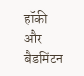हॉकी और बैडमिंटन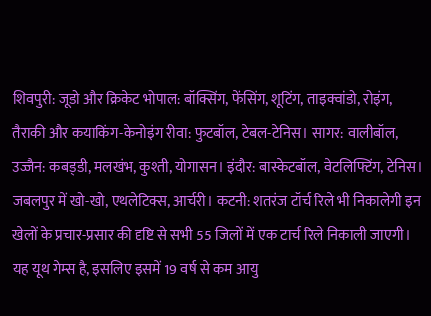शिवपुरी: जूडो और क्रिकेट भोपाल: बॉक्सिंग, फेंसिंग, शूटिंग, ताइक्वांडो, रोइंग, तैराकी और कयाकिंग-केनोइंग रीवा: फुटबॉल, टेबल-टेनिस। सागर: वालीबॉल, उज्जैन: कबड्‌डी, मलखंभ, कुश्ती, योगासन। इंदौर: बास्केटबॉल, वेटलिफ्टिंग, टेनिस। जबलपुर में खो-खो, एथलेटिक्स, आर्चरी। कटनी: शतरंज टॉर्च रिले भी निकालेगी इन खेलों के प्रचार-प्रसार की दृष्टि से सभी 55 जिलों में एक टार्च रिले निकाली जाएगी। यह यूथ गेम्स है, इसलिए इसमें 19 वर्ष से कम आयु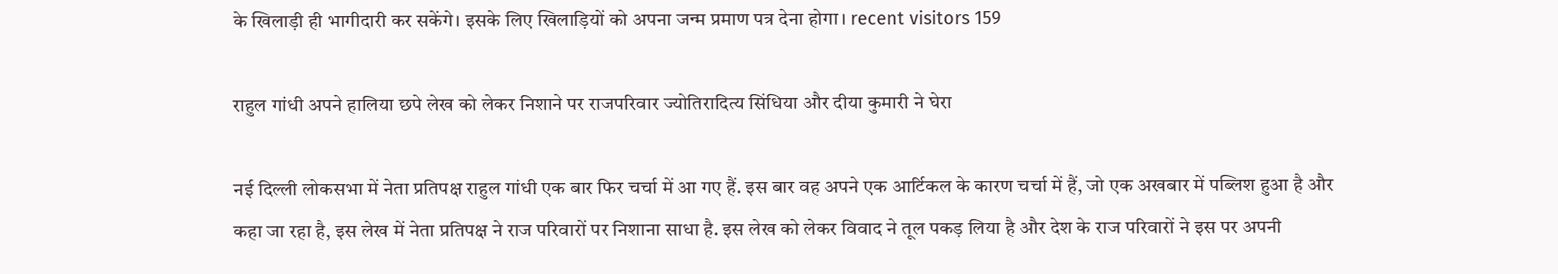के खिलाड़ी ही भागीदारी कर सकेंगे। इसके लिए खिलाड़ियों को अपना जन्म प्रमाण पत्र देना होगा। recent visitors 159

राहुल गांधी अपने हालिया छपे लेख को लेकर निशाने पर राजपरिवार ज्योतिरादित्य सिंधिया और दीया कुमारी ने घेरा

नई दिल्ली लोकसभा में नेता प्रतिपक्ष राहुल गांधी एक बार फिर चर्चा में आ गए हैं. इस बार वह अपने एक आर्टिकल के कारण चर्चा में हैं, जो एक अखबार में पब्लिश हुआ है और कहा जा रहा है, इस लेख में नेता प्रतिपक्ष ने राज परिवारों पर निशाना साधा है. इस लेख को लेकर विवाद ने तूल पकड़ लिया है और देश के राज परिवारों ने इस पर अपनी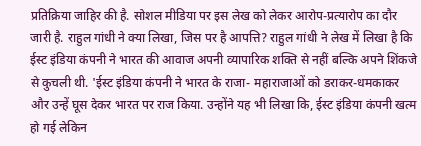प्रतिक्रिया जाहिर की है. सोशल मीडिया पर इस लेख को लेकर आरोप-प्रत्यारोप का दौर जारी है. राहुल गांधी ने क्या लिखा, जिस पर है आपत्ति? राहुल गांधी ने लेख में लिखा है कि ईस्ट इंडिया कंपनी ने भारत की आवाज अपनी व्यापारिक शक्ति से नहीं बल्कि अपने शिंकजे से कुचली थी. 'ईस्ट इंडिया कंपनी ने भारत के राजा- महाराजाओं को डराकर-धमकाकर और उन्हें घूस देकर भारत पर राज किया. उन्होंने यह भी लिखा कि, ईस्ट इंडिया कंपनी खत्म हो गई लेकिन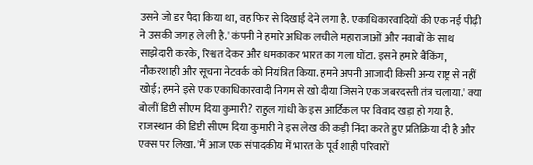उसने जो डर पैदा किया था, वह फिर से दिखाई देने लगा है. एकाधिकारवादियों की एक नई पीढ़ी ने उसकी जगह ले ली है.' कंपनी ने हमारे अधिक लचीले महाराजाओं और नवाबों के साथ साझेदारी करके, रिश्वत देकर और धमकाकर भारत का गला घोंटा. इसने हमारे बैंकिंग, नौकरशाही और सूचना नेटवर्क को नियंत्रित किया. हमने अपनी आजादी किसी अन्य राष्ट्र से नहीं खोई; हमने इसे एक एकाधिकारवादी निगम से खो दीया जिसने एक जबरदस्ती तंत्र चलाया.' क्या बोलीं डिप्टी सीएम दिया कुमारी? राहुल गांधी के इस आर्टिकल पर विवाद खड़ा हो गया है.  राजस्थान की डिप्टी सीएम दिया कुमारी ने इस लेख की कड़ी निंदा करते हुए प्रतिक्रिया दी है और एक्स पर लिखा. 'मैं आज एक संपादकीय में भारत के पूर्व शाही परिवारों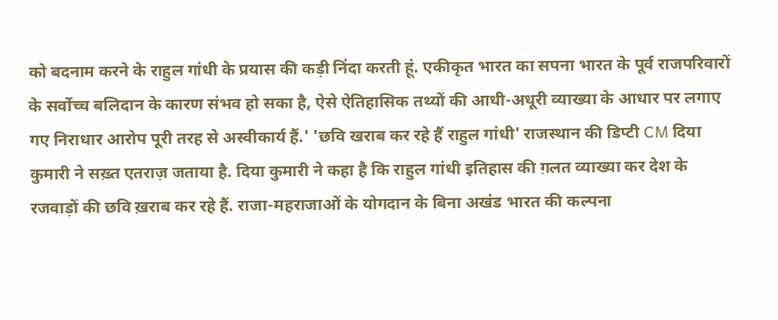को बदनाम करने के राहुल गांधी के प्रयास की कड़ी निंदा करती हूं. एकीकृत भारत का सपना भारत के पूर्व राजपरिवारों के सर्वोच्च बलिदान के कारण संभव हो सका है, ऐसे ऐतिहासिक तथ्यों की आधी-अधूरी व्याख्या के आधार पर लगाए गए निराधार आरोप पूरी तरह से अस्वीकार्य हैं.' 'छवि खराब कर रहे हैं राहुल गांधी' राजस्थान की डिप्टी CM दिया कुमारी ने सख़्त एतराज़ जताया है. दिया कुमारी ने कहा है कि राहुल गांधी इतिहास की ग़लत व्याख्या कर देश के रजवाड़ों की छवि ख़राब कर रहे हैं. राजा-महराजाओं के योगदान के बिना अखंड भारत की कल्पना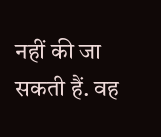नहीं की जा सकती हैं. वह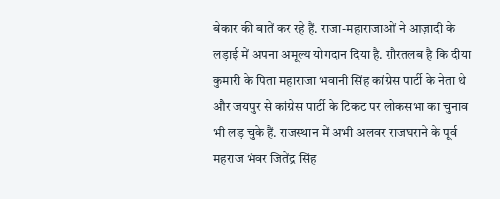बेकार की बातें कर रहे हैं. राजा-महाराजाओं ने आज़ादी के लड़ाई में अपना अमूल्य योगदान दिया है. ग़ौरतलब है कि दीया कुमारी के पिता महाराजा भवानी सिंह कांग्रेस पार्टी के नेता थे और जयपुर से कांग्रेस पार्टी के टिकट पर लोकसभा का चुनाव भी लड़ चुके हैं. राजस्थान में अभी अलवर राजघराने के पूर्व महराज भंवर जितेंद्र सिंह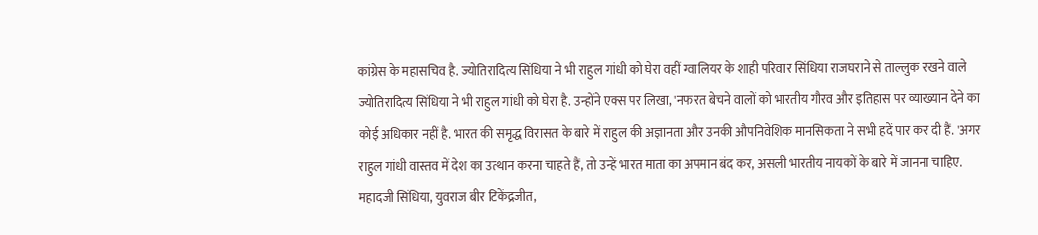कांग्रेस के महासचिव है. ज्योतिरादित्य सिंधिया ने भी राहुल गांधी को घेरा वहीं ग्वालियर के शाही परिवार सिंधिया राजघराने से ताल्लुक रखने वाले ज्योतिरादित्य सिंधिया ने भी राहुल गांधी को घेरा है. उन्होंने एक्स पर लिखा, 'नफरत बेचने वालों को भारतीय गौरव और इतिहास पर व्याख्यान देने का कोई अधिकार नहीं है. भारत की समृद्ध विरासत के बारे में राहुल की अज्ञानता और उनकी औपनिवेशिक मानसिकता ने सभी हदें पार कर दी हैं. 'अगर राहुल गांधी वास्तव में देश का उत्थान करना चाहते हैं, तो उन्हें भारत माता का अपमान बंद कर, असली भारतीय नायकों के बारे में जानना चाहिए. महादजी सिंधिया, युवराज बीर टिकेंद्रजीत,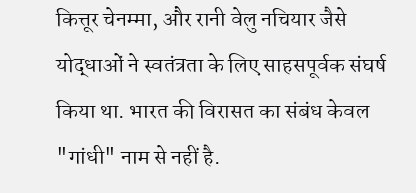कित्तूर चेनम्मा, और रानी वेलु नचियार जैसे योद्धाओं ने स्वतंत्रता के लिए साहसपूर्वक संघर्ष किया था. भारत की विरासत का संबंध केवल "गांधी" नाम से नहीं है.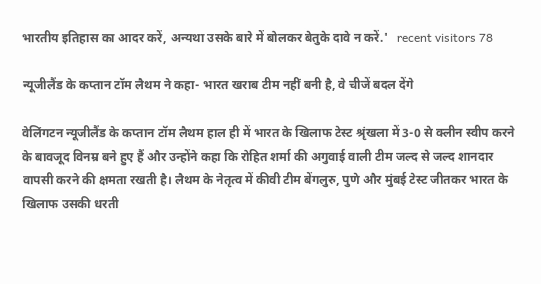भारतीय इतिहास का आदर करें, अन्यथा उसके बारे में बोलकर बेतुके दावे न करें.'   recent visitors 78

न्यूजीलैंड के कप्तान टॉम लैथम ने कहा- भारत खराब टीम नहीं बनी है, वे चीजें बदल देंगे

वेलिंगटन न्यूजीलैंड के कप्तान टॉम लैथम हाल ही में भारत के खिलाफ टेस्ट श्रृंखला में 3-0 से क्लीन स्वीप करने के बावजूद विनम्र बने हुए हैं और उन्होंने कहा कि रोहित शर्मा की अगुवाई वाली टीम जल्द से जल्द शानदार वापसी करने की क्षमता रखती है। लैथम के नेतृत्व में कीवी टीम बेंगलुरु, पुणे और मुंबई टेस्ट जीतकर भारत के खिलाफ उसकी धरती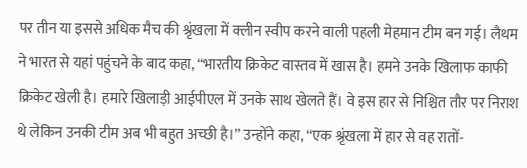पर तीन या इससे अधिक मैच की श्रृंखला में क्लीन स्वीप करने वाली पहली मेहमान टीम बन गई। लैथम ने भारत से यहां पहुंचने के बाद कहा, ‘‘भारतीय क्रिकेट वास्तव में खास है। हमने उनके खिलाफ काफी क्रिकेट खेली है। हमारे खिलाड़ी आईपीएल में उनके साथ खेलते हैं। वे इस हार से निश्चित तौर पर निराश थे लेकिन उनकी टीम अब भी बहुत अच्छी है।’’ उन्होंने कहा, ‘‘एक श्रृंखला में हार से वह रातों-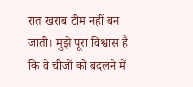रात खराब टीम नहीं बन जाती। मुझे पूरा विश्वास है कि वे चीजों को बदलने में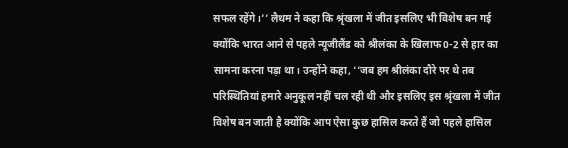सफल रहेंगे।’’ लैथम ने कहा कि श्रृंखला में जीत इसलिए भी विशेष बन गई क्योंकि भारत आने से पहले न्यूजीलैंड को श्रीलंका के खिलाफ 0-2 से हार का सामना करना पड़ा था। उन्होंने कहा, ‘‘जब हम श्रीलंका दौरे पर थे तब परिस्थितियां हमारे अनुकूल नहीं चल रही थी और इसलिए इस श्रृंखला में जीत विशेष बन जाती है क्योंकि आप ऐसा कुछ हासिल करते हैं जो पहले हासिल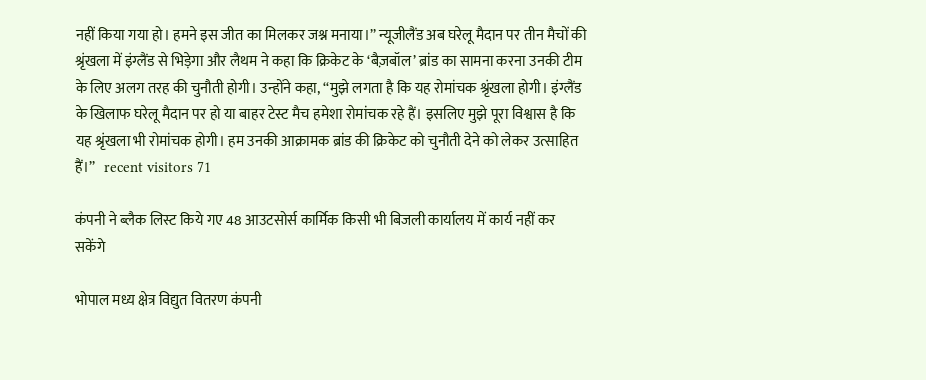नहीं किया गया हो। हमने इस जीत का मिलकर जश्न मनाया।’’ न्यूजीलैंड अब घरेलू मैदान पर तीन मैचों की श्रृंखला में इंग्लैंड से भिड़ेगा और लैथम ने कहा कि क्रिकेट के ‘बैज़बॉल’ ब्रांड का सामना करना उनकी टीम के लिए अलग तरह की चुनौती होगी। उन्होंने कहा, ‘‘मुझे लगता है कि यह रोमांचक श्रृंखला होगी। इंग्लैंड के खिलाफ घरेलू मैदान पर हो या बाहर टेस्ट मैच हमेशा रोमांचक रहे हैं। इसलिए मुझे पूरा विश्वास है कि यह श्रृंखला भी रोमांचक होगी। हम उनकी आक्रामक ब्रांड की क्रिकेट को चुनौती देने को लेकर उत्साहित हैं।’’   recent visitors 71

कंपनी ने ब्लैक लिस्ट किये गए 48 आउटसोर्स कार्मिक किसी भी बिजली कार्यालय में कार्य नहीं कर सकेंगे

भोपाल मध्य क्षेत्र विद्युत वितरण कंपनी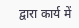द्वारा कार्य में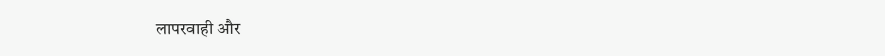लापरवाही और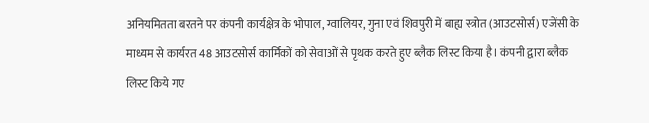अनियमितता बरतने पर कंपनी कार्यक्षेत्र के भोपाल, ग्वालियर, गुना एवं शिवपुरी में बाह्य स्त्रोत (आउटसोर्स) एजेंसी के माध्यम से कार्यरत 48 आउटसोर्स कार्मिकों को सेवाओं से पृथक करते हुए ब्लैक लिस्ट किया है। कंपनी द्वारा ब्लैक लिस्ट किये गए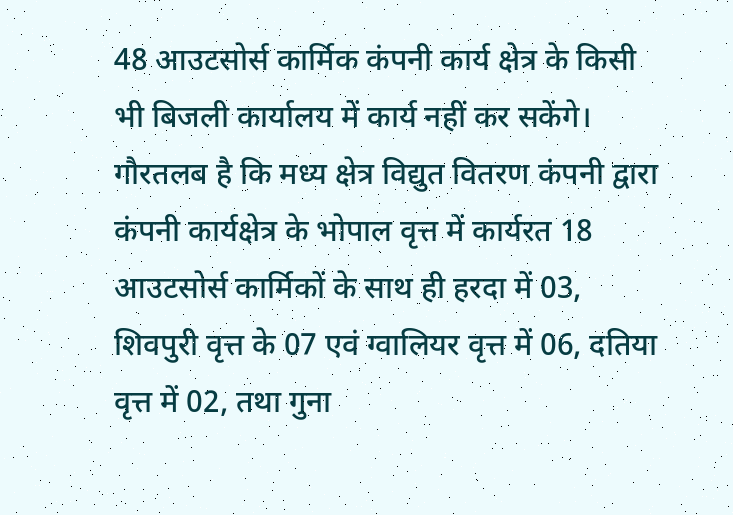48 आउटसोर्स कार्मिक कंपनी कार्य क्षेत्र के किसी भी बिजली कार्यालय में कार्य नहीं कर सकेंगे। गौरतलब है कि मध्य क्षेत्र विद्युत वितरण कंपनी द्वारा कंपनी कार्यक्षेत्र के भोपाल वृत्त में कार्यरत 18 आउटसोर्स कार्मिकों के साथ ही हरदा में 03, शिवपुरी वृत्त के 07 एवं ग्वालियर वृत्त में 06, दतिया वृत्त में 02, तथा गुना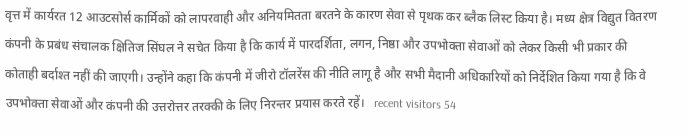वृत्त में कार्यरत 12 आउटसोर्स कार्मिकों को लापरवाही और अनियमितता बरतने के कारण सेवा से पृथक कर ब्लैक लिस्ट किया है। मध्य क्षेत्र विद्युत वितरण कंपनी के प्रबंध संचालक क्षितिज सिंघल ने सचेत किया है कि कार्य में पारदर्शिता, लगन, निष्ठा और उपभोक्ता सेवाओं को लेकर किसी भी प्रकार की कोताही बर्दाश्त नहीं की जाएगी। उन्होंने कहा कि कंपनी में जीरो टॉलरेंस की नीति लागू है और सभी मैदानी अधिकारियों को निर्देशित किया गया है कि वे उपभोक्ता सेवाओं और कंपनी की उत्तरोत्तर तरक्की के लिए निरन्तर प्रयास करते रहें।   recent visitors 54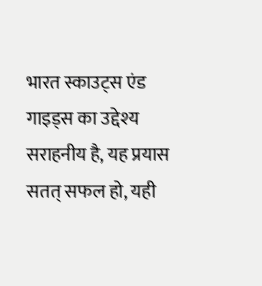भारत स्काउट्स एंड गाइड्स का उद्देश्य सराहनीय है, यह प्रयास सतत् सफल हो, यही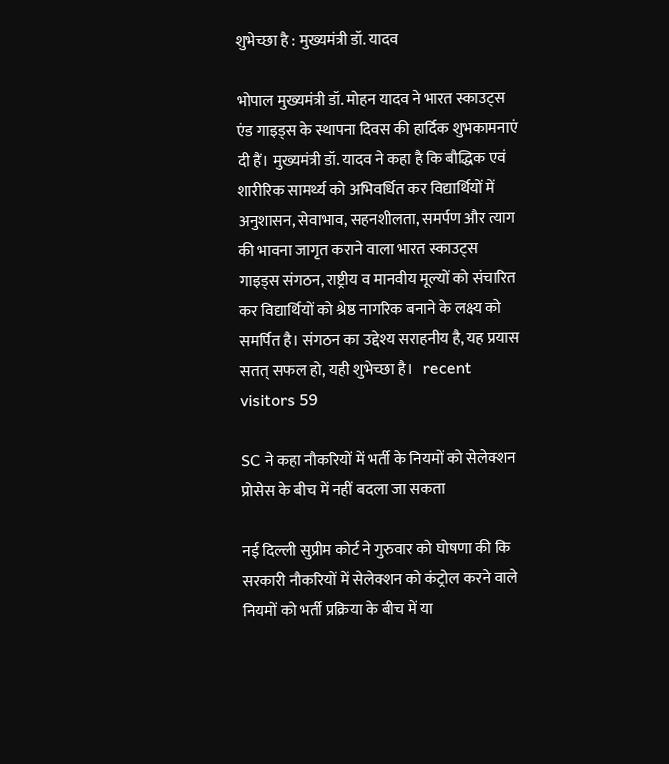शुभेच्छा है : मुख्यमंत्री डॉ. यादव

भोपाल मुख्यमंत्री डॉ. मोहन यादव ने भारत स्काउट्स एंड गाइड्स के स्थापना दिवस की हार्दिक शुभकामनाएं दी हैं। मुख्यमंत्री डॉ. यादव ने कहा है कि बौद्धिक एवं शारीरिक सामर्थ्य को अभिवर्धित कर विद्यार्थियों में अनुशासन, सेवाभाव, सहनशीलता, समर्पण और त्याग की भावना जागृत कराने वाला भारत स्काउट्स गाइड्स संगठन, राष्ट्रीय व मानवीय मूल्यों को संचारित कर विद्यार्थियों को श्रेष्ठ नागरिक बनाने के लक्ष्य को समर्पित है। संगठन का उद्देश्य सराहनीय है, यह प्रयास सतत् सफल हो, यही शुभेच्छा है।   recent visitors 59

SC ने कहा नौकरियों में भर्ती के नियमों को सेलेक्शन प्रोसेस के बीच में नहीं बदला जा सकता

नई दिल्ली सुप्रीम कोर्ट ने गुरुवार को घोषणा की कि सरकारी नौकरियों में सेलेक्शन को कंट्रोल करने वाले नियमों को भर्ती प्रक्रिया के बीच में या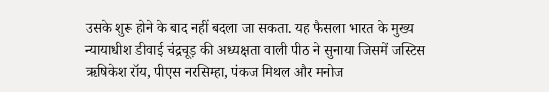उसके शुरू होने के बाद नहीं बदला जा सकता. यह फैसला भारत के मुख्य न्यायाधीश डीवाई चंद्रचूड़ की अध्यक्षता वाली पीठ ने सुनाया जिसमें जस्टिस ऋषिकेश रॉय, पीएस नरसिम्हा, पंकज मिथल और मनोज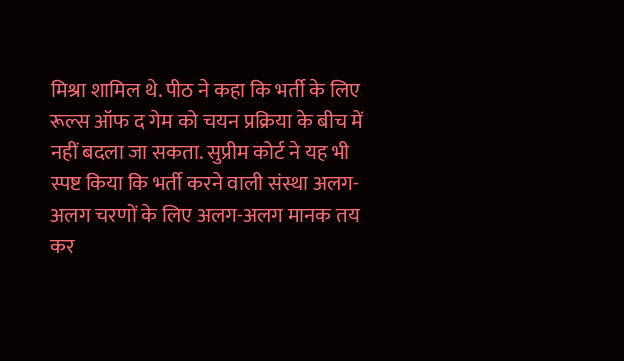मिश्रा शामिल थे. पीठ ने कहा कि भर्ती के लिए रूल्स ऑफ द गेम को चयन प्रक्रिया के बीच में नहीं बदला जा सकता. सुप्रीम कोर्ट ने यह भी स्पष्ट किया कि भर्ती करने वाली संस्था अलग-अलग चरणों के लिए अलग-अलग मानक तय कर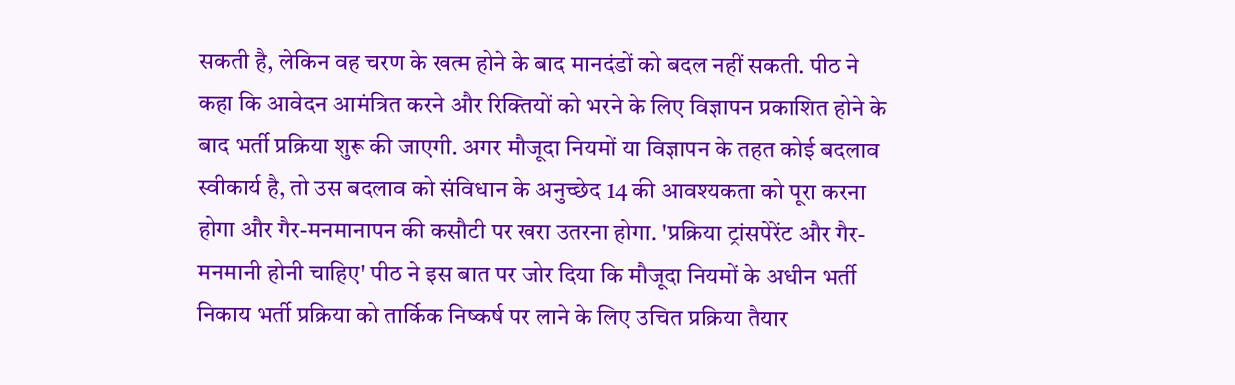सकती है, लेकिन वह चरण के खत्म होने के बाद मानदंडों को बदल नहीं सकती. पीठ ने कहा कि आवेदन आमंत्रित करने और रिक्तियों को भरने के लिए विज्ञापन प्रकाशित होने के बाद भर्ती प्रक्रिया शुरू की जाएगी. अगर मौजूदा नियमों या विज्ञापन के तहत कोई बदलाव स्वीकार्य है, तो उस बदलाव को संविधान के अनुच्छेद 14 की आवश्यकता को पूरा करना होगा और गैर-मनमानापन की कसौटी पर खरा उतरना होगा. 'प्रक्रिया ट्रांसपेरेंट और गैर-मनमानी होनी चाहिए' पीठ ने इस बात पर जोर दिया कि मौजूदा नियमों के अधीन भर्ती निकाय भर्ती प्रक्रिया को तार्किक निष्कर्ष पर लाने के लिए उचित प्रक्रिया तैयार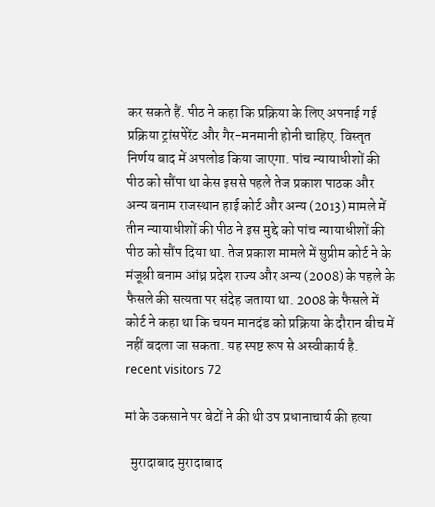कर सकते हैं. पीठ ने कहा कि प्रक्रिया के लिए अपनाई गई प्रक्रिया ट्रांसपेरेंट और गैर-मनमानी होनी चाहिए. विस्तृत निर्णय बाद में अपलोड किया जाएगा. पांच न्यायाधीशों की पीठ को सौंपा था केस इससे पहले तेज प्रकाश पाठक और अन्य बनाम राजस्थान हाई कोर्ट और अन्य (2013) मामले में तीन न्यायाधीशों की पीठ ने इस मुद्दे को पांच न्यायाधीशों की पीठ को सौंप दिया था. तेज प्रकाश मामले में सुप्रीम कोर्ट ने के मंजूश्री बनाम आंध्र प्रदेश राज्य और अन्य (2008) के पहले के फैसले की सत्यता पर संदेह जताया था. 2008 के फैसले में कोर्ट ने कहा था कि चयन मानदंड को प्रक्रिया के दौरान बीच में नहीं बदला जा सकता. यह स्पष्ट रूप से अस्वीकार्य है. recent visitors 72

मां के उकसाने पर बेटों ने की थी उप प्रधानाचार्य की हत्या

  मुरादाबाद मुरादाबाद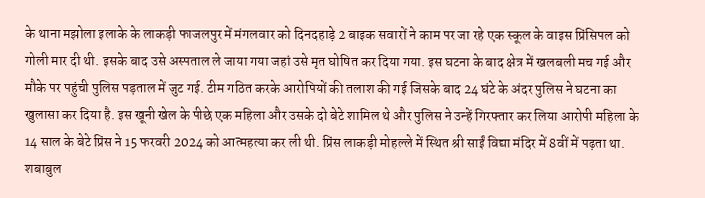के थाना मझोला इलाके के लाकड़ी फाजलपुर में मंगलवार को दिनदहाड़े 2 बाइक सवारों ने काम पर जा रहे एक स्कूल के वाइस प्रिंसिपल को गोली मार दी थी. इसके बाद उसे अस्पताल ले जाया गया जहां उसे मृत घोषित कर दिया गया. इस घटना के बाद क्षेत्र में खलबली मच गई और मौके पर पहुंची पुलिस पड़ताल में जुट गई. टीम गठित करके आरोपियों की तलाश की गई जिसके बाद 24 घंटे के अंदर पुलिस ने घटना का खुलासा कर दिया है. इस खूनी खेल के पीछे एक महिला और उसके दो बेटे शामिल थे और पुलिस ने उन्हें गिरफ्तार कर लिया आरोपी महिला के 14 साल के बेटे प्रिंस ने 15 फरवरी 2024 को आत्महत्या कर ली थी. प्रिंस लाकड़ी मोहल्ले में स्थित श्री साईं विद्या मंदिर में 8वीं में पढ़ता था. शबाबुल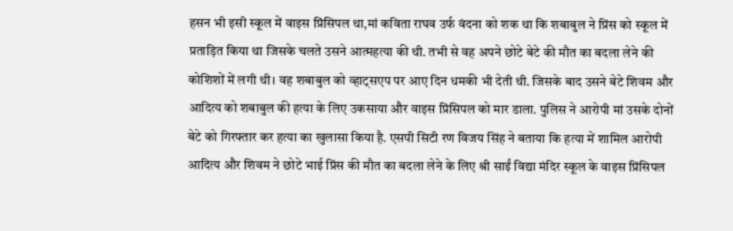हसन भी इसी स्कूल में वाइस प्रिंसिपल था,मां कविता राघव उर्फ वंदना को शक था कि शबाबुल ने प्रिंस को स्कूल में प्रताड़ित किया था जिसके चलते उसने आत्महत्या की थी. तभी से वह अपने छोटे बेटे की मौत का बदला लेने की कोशिशों में लगी थी। वह शबाबुल को व्हाट्सएप पर आए दिन धमकी भी देती थी. जिसके बाद उसने बेटे शिवम और आदित्य को शबाबुल की हत्या के लिए उकसाया और वाइस प्रिंसिपल को मार डाला. पुलिस ने आरोपी मां उसके दोनों बेटे को गिरफ्तार कर हत्या का खुलासा किया है. एसपी सिटी रण विजय सिंह ने बताया कि हत्या में शामिल आरोपी आदित्य और शिवम ने छोटे भाई प्रिंस की मौत का बदला लेने के लिए श्री साईं विद्या मंदिर स्कूल के वाइस प्रिंसिपल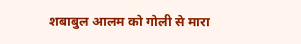शबाबुल आलम को गोली से मारा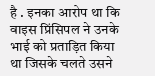है . इनका आरोप था कि वाइस प्रिंसिपल ने उनके भाई को प्रताड़ित किया था जिसके चलते उसने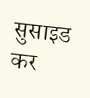सुसाइड कर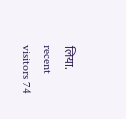लिया.     recent visitors 74